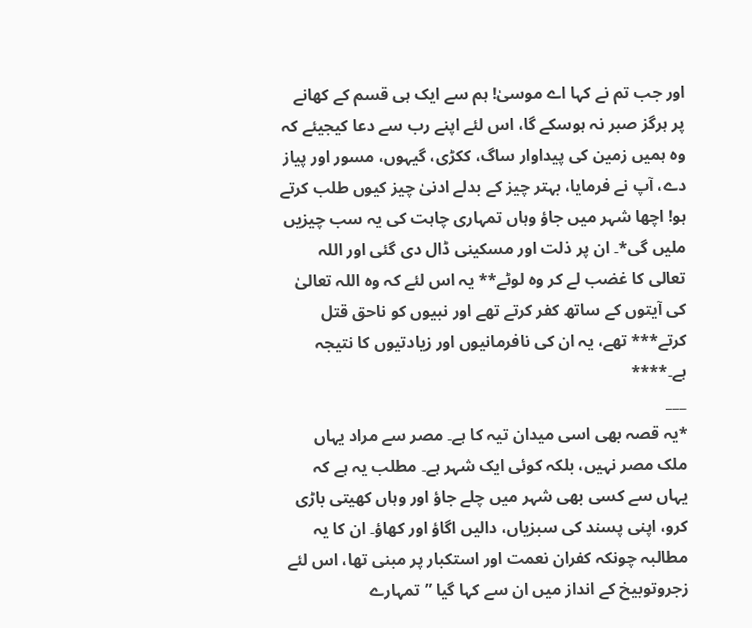اور جب تم نے کہا اے موسیٰ! ہم سے ایک ہی قسم کے کھانے پر ہرگز صبر نہ ہوسکے گا، اس لئے اپنے رب سے دعا کیجیئے کہ وه ہمیں زمین کی پیداوار ساگ، ککڑی، گیہوں، مسور اور پیاز دے، آپ نے فرمایا، بہتر چیز کے بدلے ادنیٰ چیز کیوں طلب کرتے ہو! اچھا شہر میں جاؤ وہاں تمہاری چاہت کی یہ سب چیزیں ملیں گی*۔ ان پر ذلت اور مسکینی ڈال دی گئی اور اللہ تعالی کا غضب لے کر وه لوٹے** یہ اس لئے کہ وه اللہ تعالیٰ کی آیتوں کے ساتھ کفر کرتے تھے اور نبیوں کو ناحق قتل کرتے*** تھے، یہ ان کی نافرمانیوں اور زیادتیوں کا نتیجہ ہے۔****
___
*یہ قصہ بھی اسی میدان تیہ کا ہے۔ مصر سے مراد یہاں ملک مصر نہیں، بلکہ کوئی ایک شہر ہے۔ مطلب یہ ہے کہ یہاں سے کسی بھی شہر میں چلے جاؤ اور وہاں کھیتی باڑی کرو، اپنی پسند کی سبزیاں، دالیں اگاؤ اور کھاؤ۔ ان کا یہ مطالبہ چونکہ کفران نعمت اور استکبار پر مبنی تھا، اس لئے زجروتوبیخ کے انداز میں ان سے کہا گیا ”تمہارے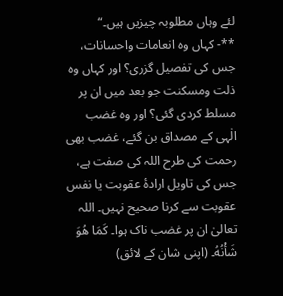لئے وہاں مطلوبہ چیزیں ہیں۔“
**- کہاں وہ انعامات واحسانات، جس کی تفصیل گزری؟ اور کہاں وہ ذلت ومسکنت جو بعد میں ان پر مسلط کردی گئی؟ اور وہ غضب الٰہی کے مصداق بن گئے، غضب بھی رحمت کی طرح اللہ کی صفت ہے، جس کی تاویل ارادۂ عقوبت یا نفس عقوبت سے کرنا صحیح نہیں۔ اللہ تعالیٰ ان پر غضب ناک ہوا۔ كَمَا هُوَ شَأْنُهُ۔ (اپنی شان کے لائق)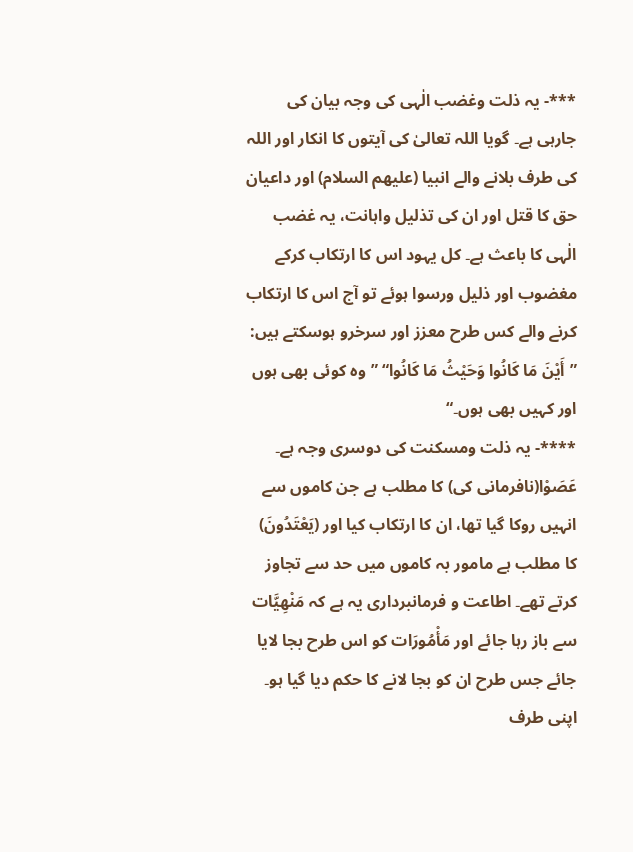***- یہ ذلت وغضب الٰہی کی وجہ بیان کی جارہی ہے۔ گویا اللہ تعالیٰ کی آیتوں کا انکار اور اللہ کی طرف بلانے والے انبیا (عليهم السلام) اور داعیان حق کا قتل اور ان کی تذلیل واہانت، یہ غضب الٰہی کا باعث ہے۔ کل یہود اس کا ارتکاب کرکے مغضوب اور ذلیل ورسوا ہوئے تو آج اس کا ارتکاب کرنے والے کس طرح معزز اور سرخرو ہوسکتے ہیں: ”أَيْنَ مَا كَانُوا وَحَيْثُ مَا كَانُوا“ ”وہ کوئی بھی ہوں اور کہیں بھی ہوں۔“
****- یہ ذلت ومسکنت کی دوسری وجہ ہے۔ عَصَوْا(نافرمانی کی) کا مطلب ہے جن کاموں سے انہیں روکا گیا تھا، ان کا ارتکاب کیا اور (يَعْتَدُونَ) کا مطلب ہے مامور بہ کاموں میں حد سے تجاوز کرتے تھے۔ اطاعت و فرمانبرداری یہ ہے کہ مَنْهِيَّات سے باز رہا جائے اور مَأْمُورَات کو اس طرح بجا لایا جائے جس طرح ان کو بجا لانے کا حکم دیا گیا ہو۔ اپنی طرف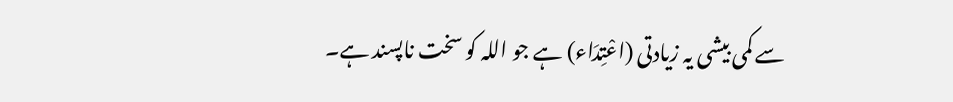سے کمی بیشی یہ زیادتی (اعْتِدَاء) ہے جو اللہ کو سخت ناپسند ہے۔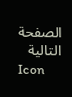الصفحة التالية
Icon